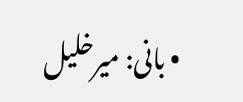• بانی: میرخلیل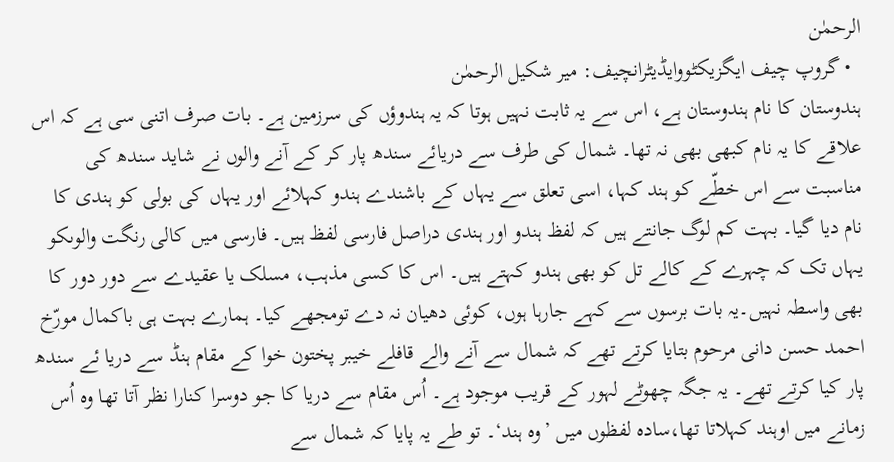الرحمٰن
  • گروپ چیف ایگزیکٹووایڈیٹرانچیف: میر شکیل الرحمٰن
ہندوستان کا نام ہندوستان ہے، اس سے یہ ثابت نہیں ہوتا کہ یہ ہندوؤں کی سرزمین ہے۔ بات صرف اتنی سی ہے کہ اس علاقے کا یہ نام کبھی بھی نہ تھا۔ شمال کی طرف سے دریائے سندھ پار کر کے آنے والوں نے شاید سندھ کی مناسبت سے اس خطّے کو ہند کہا، اسی تعلق سے یہاں کے باشندے ہندو کہلائے اور یہاں کی بولی کو ہندی کا نام دیا گیا۔ بہت کم لوگ جانتے ہیں کہ لفظ ہندو اور ہندی دراصل فارسی لفظ ہیں۔ فارسی میں کالی رنگت والوںکو یہاں تک کہ چہرے کے کالے تل کو بھی ہندو کہتے ہیں۔ اس کا کسی مذہب، مسلک یا عقیدے سے دور دور کا بھی واسطہ نہیں۔یہ بات برسوں سے کہے جارہا ہوں، کوئی دھیان نہ دے تومجھے کیا۔ ہمارے بہت ہی باکمال مورّخ احمد حسن دانی مرحوم بتایا کرتے تھے کہ شمال سے آنے والے قافلے خیبر پختون خوا کے مقام ہنڈ سے دریا ئے سندھ پار کیا کرتے تھے۔ یہ جگہ چھوٹے لہور کے قریب موجود ہے۔ اُس مقام سے دریا کا جو دوسرا کنارا نظر آتا تھا وہ اُس زمانے میں اوہند کہلاتا تھا،سادہ لفظوں میں ’وہ ہند‘۔ تو طے یہ پایا کہ شمال سے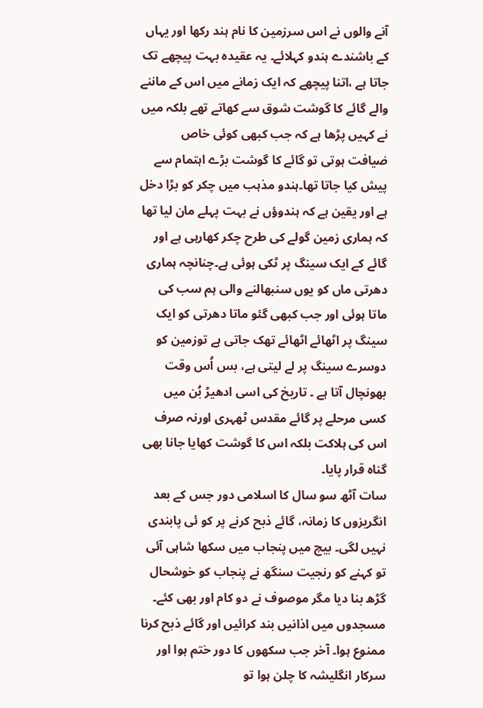آنے والوں نے اس سرزمین کا نام ہند رکھا اور یہاں کے باشندے ہندو کہلائے۔ یہ عقیدہ بہت پیچھے تک جاتا ہے ،اتنا پیچھے کہ ایک زمانے میں اس کے ماننے والے گائے کا گوشت شوق سے کھاتے تھے بلکہ میں نے کہیں پڑھا ہے کہ جب کبھی کوئی خاص ضیافت ہوتی تو گائے کا گوشت بڑے اہتمام سے پیش کیا جاتا تھا۔ہندو مذہب میں چکر کو بڑا دخل ہے اور یقین ہے کہ ہندوؤں نے بہت پہلے مان لیا تھا کہ ہماری زمین گولے کی طرح چکر کھارہی ہے اور گائے کے ایک سینگ پر ٹکی ہوئی ہے۔چنانچہ ہماری دھرتی ماں کو یوں سنبھالنے والی ہم سب کی ماتا ہوئی اور جب کبھی گئو ماتا دھرتی کو ایک سینگ پر اٹھائے اٹھائے تھک جاتی ہے توزمین کو دوسرے سینگ پر لے لیتی ہے، بس اُس وقت بھونچال آتا ہے ۔ تاریخ کی اسی ادھیڑ بُن میں کسی مرحلے پر گائے مقدس ٹھہری اورنہ صرف اس کی ہلاکت بلکہ اس کا گوشت کھایا جانا بھی گناہ قرار پایا۔
سات آٹھ سو سال کا اسلامی دور جس کے بعد انگریزوں کا زمانہ، گائے ذبح کرنے پر کو ئی پابندی نہیں لگی۔ بیچ میں پنجاب میں سکھا شاہی آئی تو کہنے کو رنجیت سنگھ نے پنجاب کو خوشحال گڑھ بنا دیا مگر موصوف نے دو کام اور بھی کئے۔ مسجدوں میں اذانیں بند کرائیں اور گائے ذبح کرنا ممنوع ہوا۔ آخر جب سکھوں کا دور ختم ہوا اور سرکار انگلیشہ کا چلن ہوا تو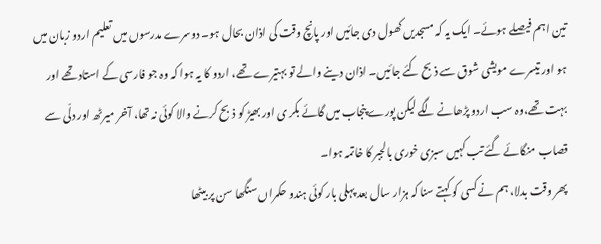تین اہم فیصلے ہوئے۔ ایک یہ کہ مسجدیں کھول دی جائیں اور پانچ وقت کی اذان بحال ہو۔ دوسرے مدرسوں میں تعلیم اردو زبان میں ہو اور تیسرے مویشی شوق سے ذبح کئے جائیں۔ اذان دینے والے تو بہتیرے تھے، اردو کا یہ ہوا کہ وہ جو فارسی کے استاد تھے اور بہت تھے،وہ سب اردو پڑھانے لگے لیکن پورے پنجاب میں گائے بکر ی اور بھیڑ کو ذبح کرنے والا کوئی نہ تھا، آخر میرٹھ اور دلّی سے قصاب منگائے گئے تب کہیں سبزی خوری بالجبر کا خاتمہ ہوا۔
پھر وقت بدلا، ہم نے کسی کو کہتے سنا کہ ہزار سال بعد پہلی بار کوئی ہندو حکمراں سنگھا سن پر بیٹھا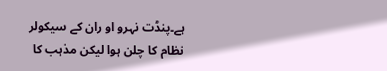ہے۔پنڈت نہرو او ران کے سیکولر نظام کا چلن ہوا لیکن مذہب کا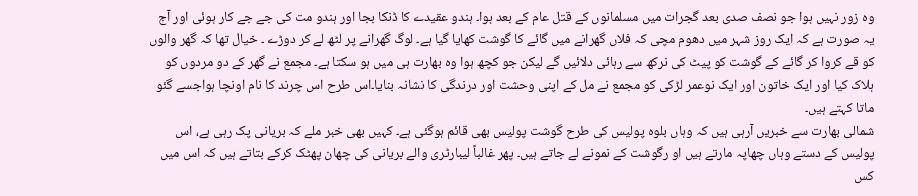وہ زور نہیں ہوا جو نصف صدی بعد گجرات میں مسلمانوں کے قتل عام کے بعد ہوا۔ ہندو عقیدے کا ڈنکا بجا اور ہندو مت کی جے جے کار ہوئی اور آج یہ صورت ہے کہ ایک روز شہر میں دھوم مچی کہ فلاں گھرانے میں گائے کا گوشت کھایا گیا ہے۔ لوگ گھرانے پر لٹھ لے کر دوڑے ۔ خیال تھا کہ گھر والوں کو قے کروا کر گائے کے گوشت کو پیٹ کی نرکھ سے رہائی دلائیں گے لیکن جو کچھ ہوا وہ بھارت ہی میں ہو سکتا ہے۔ مجمع نے گھر کے دو مردوں کو ہلاک کیا اور ایک خاتون اور ایک نوعمر لڑکی کو مجمع نے مل کے اپنی وحشت اور درندگی کا نشانہ بنایا۔اس طرح اس چرند کا نام اونچا ہواجسے گئو ماتا کہتے ہیں۔
شمالی بھارت سے خبریں آرہی ہیں کہ وہاں بلوہ پولیس کی طرح گوشت پولیس بھی قائم ہوگئی ہے۔ کہیں بھی خبر ملے کہ بریانی پک رہی ہے، اس پولیس کے دستے وہاں چھاپہ مارتے ہیں او رگوشت کے نمونے لے جاتے ہیں۔ پھر غالباً لیبارٹری والے بریانی کی چھان پھٹک کرکے بتاتے ہیں کہ اس میں کس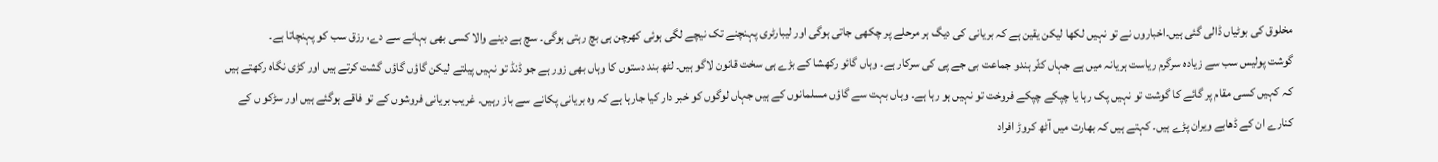مخلوق کی بوٹیاں ڈالی گئی ہیں۔اخباروں نے تو نہیں لکھا لیکن یقین ہے کہ بریانی کی دیگ ہر مرحلے پر چکھی جاتی ہوگی اور لیبارٹری پہنچنے تک نیچے لگی ہوئی کھرچن ہی بچ رہتی ہوگی۔ سچ ہے دینے والا کسی بھی بہانے سے دے، رزق سب کو پہنچاتا ہے۔
گوشت پولیس سب سے زیادہ سرگرم ریاست ہریانہ میں ہے جہاں کٹّر ہندو جماعت بی جے پی کی سرکار ہے۔ وہاں گائو رکھشا کے بڑے ہی سخت قانون لاگو ہیں۔ لٹھ بند دستوں کا وہاں بھی زور ہے جو ڈنڈ تو نہیں پیلتے لیکن گاؤں گاؤں گشت کرتے ہیں اور کڑی نگاہ رکھتے ہیں کہ کہیں کسی مقام پر گائے کا گوشت تو نہیں پک رہا یا چپکے چپکے فروخت تو نہیں ہو رہا ہے۔ وہاں بہت سے گاؤں مسلمانوں کے ہیں جہاں لوگوں کو خبر دار کیا جارہا ہے کہ وہ بریانی پکانے سے باز رہیں۔ غریب بریانی فروشوں کے تو فاقے ہوگئے ہیں اور سڑکو ں کے کنارے ان کے ڈھابے ویران پڑے ہیں۔ کہتے ہیں کہ بھارت میں آٹھ کروڑ افراد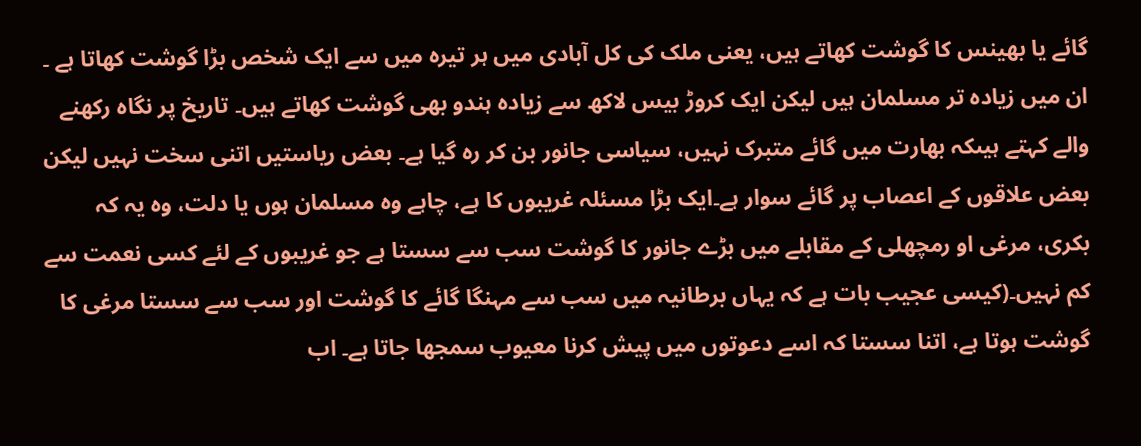گائے یا بھینس کا گوشت کھاتے ہیں، یعنی ملک کی کل آبادی میں ہر تیرہ میں سے ایک شخص بڑا گوشت کھاتا ہے ۔ ان میں زیادہ تر مسلمان ہیں لیکن ایک کروڑ بیس لاکھ سے زیادہ ہندو بھی گوشت کھاتے ہیں۔ تاریخ پر نگاہ رکھنے والے کہتے ہیںکہ بھارت میں گائے متبرک نہیں، سیاسی جانور بن کر رہ گیا ہے۔ بعض ریاستیں اتنی سخت نہیں لیکن بعض علاقوں کے اعصاب پر گائے سوار ہے۔ایک بڑا مسئلہ غریبوں کا ہے، چاہے وہ مسلمان ہوں یا دلت، وہ یہ کہ بکری، مرغی او رمچھلی کے مقابلے میں بڑے جانور کا گوشت سب سے سستا ہے جو غریبوں کے لئے کسی نعمت سے کم نہیں۔(کیسی عجیب بات ہے کہ یہاں برطانیہ میں سب سے مہنگا گائے کا گوشت اور سب سے سستا مرغی کا گوشت ہوتا ہے، اتنا سستا کہ اسے دعوتوں میں پیش کرنا معیوب سمجھا جاتا ہے۔ اب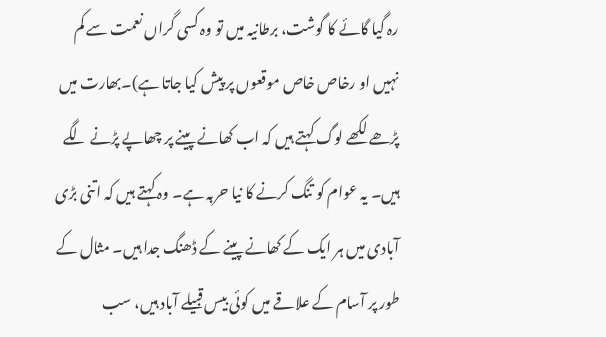رہ گیا گائے کا گوشت، برطانیہ میں تو وہ کسی گراں نعمت سے کم نہیں او رخاص خاص موقعوں پر پیش کیا جاتا ہے)۔بھارت میں پڑھے لکھے لوگ کہتے ہیں کہ اب کھانے پینے پر چھاپے پڑنے لگے ہیں۔ یہ عوام کو تنگ کرنے کا نیا حربہ ہے۔ وہ کہتے ہیں کہ اتنی بڑی آبادی میں ہر ایک کے کھانے پینے کے ڈھنگ جدا ہیں۔ مثال کے طور پر آسام کے علاقے میں کوئی بیس قبیلے آباد ہیں، سب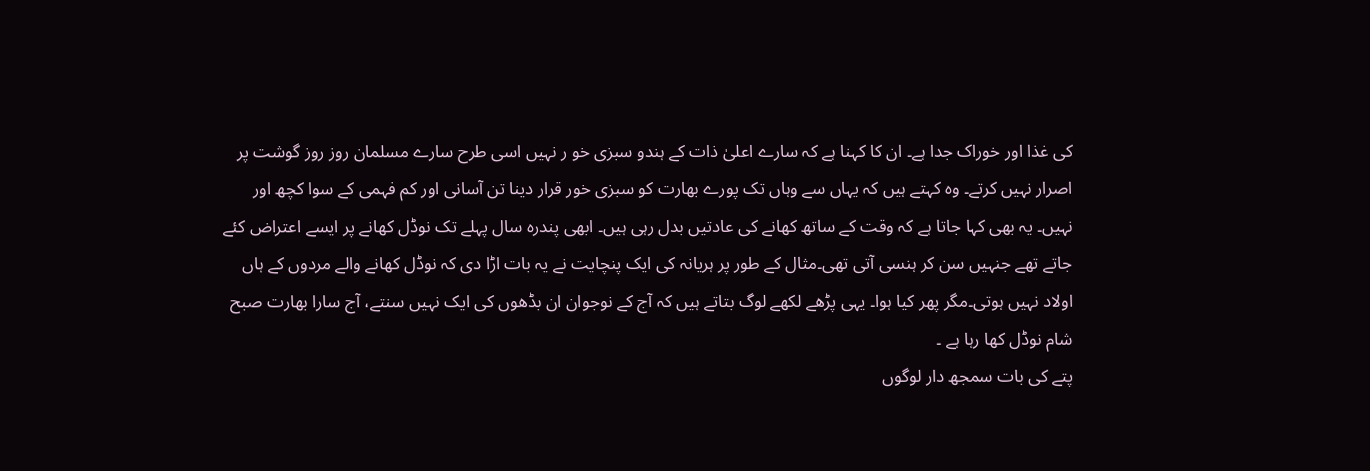کی غذا اور خوراک جدا ہے۔ ان کا کہنا ہے کہ سارے اعلیٰ ذات کے ہندو سبزی خو ر نہیں اسی طرح سارے مسلمان روز روز گوشت پر اصرار نہیں کرتے۔ وہ کہتے ہیں کہ یہاں سے وہاں تک پورے بھارت کو سبزی خور قرار دینا تن آسانی اور کم فہمی کے سوا کچھ اور نہیں۔ یہ بھی کہا جاتا ہے کہ وقت کے ساتھ کھانے کی عادتیں بدل رہی ہیں۔ ابھی پندرہ سال پہلے تک نوڈل کھانے پر ایسے اعتراض کئے جاتے تھے جنہیں سن کر ہنسی آتی تھی۔مثال کے طور پر ہریانہ کی ایک پنچایت نے یہ بات اڑا دی کہ نوڈل کھانے والے مردوں کے ہاں اولاد نہیں ہوتی۔مگر پھر کیا ہوا۔ یہی پڑھے لکھے لوگ بتاتے ہیں کہ آج کے نوجوان ان بڈھوں کی ایک نہیں سنتے، آج سارا بھارت صبح شام نوڈل کھا رہا ہے ۔
پتے کی بات سمجھ دار لوگوں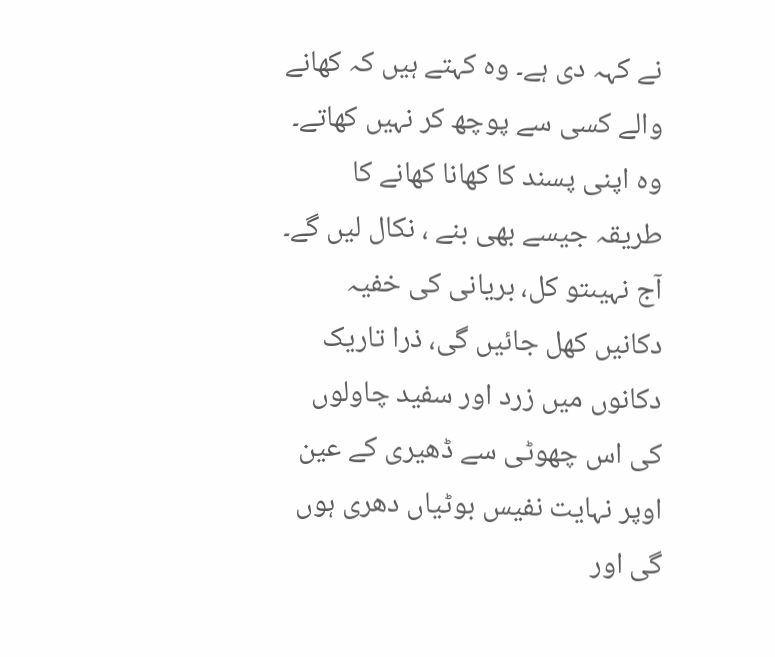نے کہہ دی ہے۔ وہ کہتے ہیں کہ کھانے والے کسی سے پوچھ کر نہیں کھاتے۔ وہ اپنی پسند کا کھانا کھانے کا طریقہ جیسے بھی بنے ، نکال لیں گے۔ آج نہیںتو کل، بریانی کی خفیہ دکانیں کھل جائیں گی، ذرا تاریک دکانوں میں زرد اور سفید چاولوں کی اس چھوٹی سے ڈھیری کے عین اوپر نہایت نفیس بوٹیاں دھری ہوں گی اور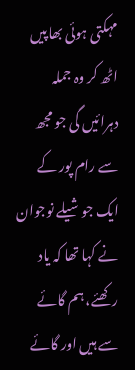مہکتی ہوئی بھاپیں اٹھ کر وہ جملہ دہرائیں گی جو مجھ سے رام پور کے ایک جوشیلے نوجوان نے کہا تھا کہ یاد رکھئے، ہم گائے سے ہیں اور گائے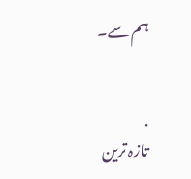ہم سے۔


.
تازہ ترین